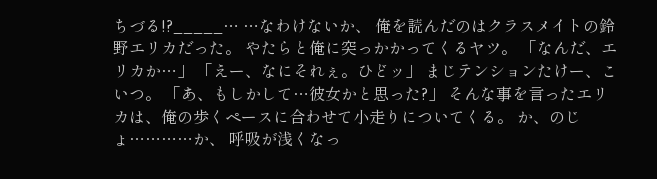ちづる!?_____… …なわけないか、 俺を読んだのはクラスメイトの鈴野エリカだった。 やたらと俺に突っかかってくるヤツ。 「なんだ、エリカか…」 「えー、なにそれぇ。ひどッ」 まじテンションたけー、こいつ。 「あ、もしかして…彼女かと思った?」 そんな事を言ったエリカは、俺の歩くペースに合わせて小走りについてくる。 か、のじょ…………か、 呼吸が浅くなっ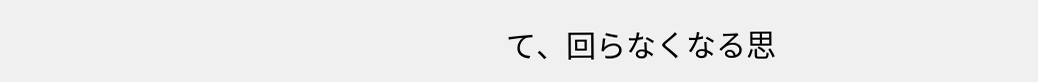て、回らなくなる思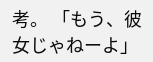考。 「もう、彼女じゃねーよ」